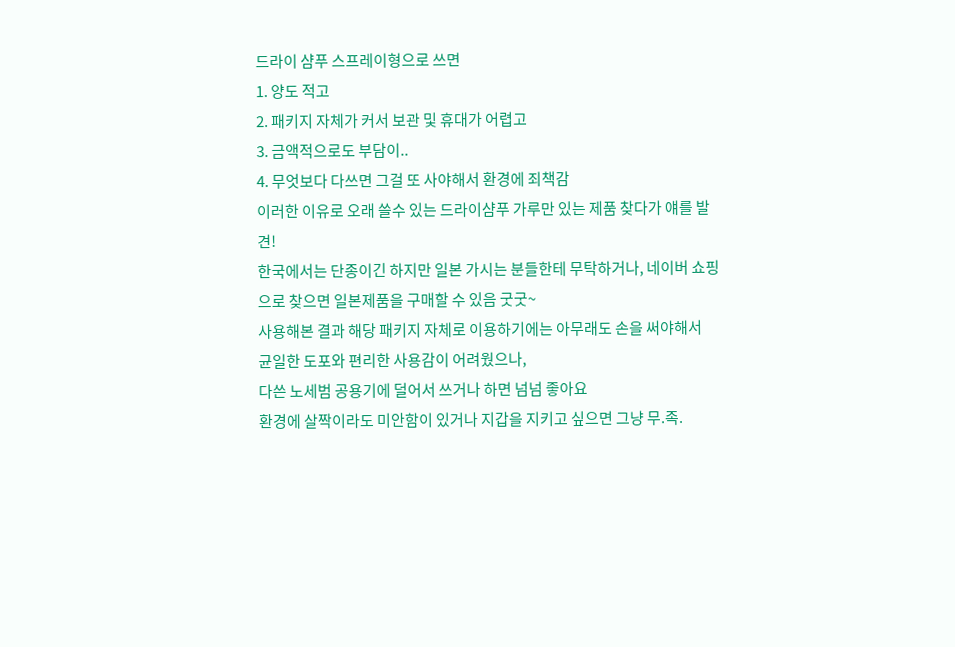드라이 샴푸 스프레이형으로 쓰면
1. 양도 적고
2. 패키지 자체가 커서 보관 및 휴대가 어렵고
3. 금액적으로도 부담이..
4. 무엇보다 다쓰면 그걸 또 사야해서 환경에 죄책감
이러한 이유로 오래 쓸수 있는 드라이샴푸 가루만 있는 제품 찾다가 얘를 발견!
한국에서는 단종이긴 하지만 일본 가시는 분들한테 무탁하거나, 네이버 쇼핑으로 찾으면 일본제품을 구매할 수 있음 굿굿~
사용해본 결과 해당 패키지 자체로 이용하기에는 아무래도 손을 써야해서
균일한 도포와 편리한 사용감이 어려웠으나,
다쓴 노세범 공용기에 덜어서 쓰거나 하면 넘넘 좋아요
환경에 살짝이라도 미안함이 있거나 지갑을 지키고 싶으면 그냥 무.족.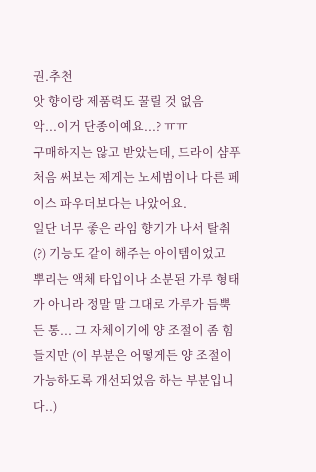권.추천
앗 향이랑 제품력도 꿀릴 것 없음
악...이거 단종이예요...? ㅠㅠ
구매하지는 않고 받았는데, 드라이 샴푸 처음 써보는 제게는 노세범이나 다른 페이스 파우더보다는 나았어요.
일단 너무 좋은 라임 향기가 나서 탈취(?) 기능도 같이 해주는 아이템이었고
뿌리는 액체 타입이나 소분된 가루 형태가 아니라 정말 말 그대로 가루가 듬뿍 든 통... 그 자체이기에 양 조절이 좀 힘들지만 (이 부분은 어떻게든 양 조절이 가능하도록 개선되었음 하는 부분입니다..)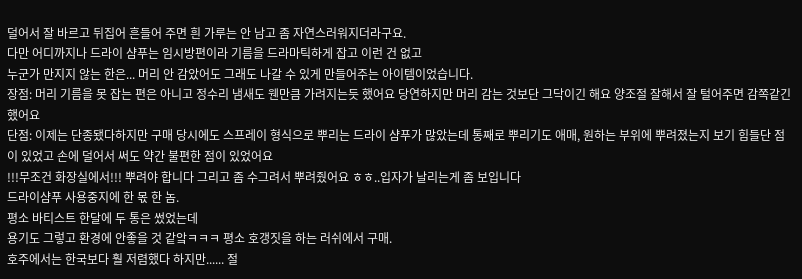덜어서 잘 바르고 뒤집어 흔들어 주면 흰 가루는 안 남고 좀 자연스러워지더라구요.
다만 어디까지나 드라이 샴푸는 임시방편이라 기름을 드라마틱하게 잡고 이런 건 없고
누군가 만지지 않는 한은... 머리 안 감았어도 그래도 나갈 수 있게 만들어주는 아이템이었습니다.
장점: 머리 기름을 못 잡는 편은 아니고 정수리 냄새도 웬만큼 가려지는듯 했어요 당연하지만 머리 감는 것보단 그닥이긴 해요 양조절 잘해서 잘 털어주면 감쪽같긴 했어요
단점: 이제는 단종됐다하지만 구매 당시에도 스프레이 형식으로 뿌리는 드라이 샴푸가 많았는데 통째로 뿌리기도 애매, 원하는 부위에 뿌려졌는지 보기 힘들단 점이 있었고 손에 덜어서 써도 약간 불편한 점이 있었어요
!!!무조건 화장실에서!!! 뿌려야 합니다 그리고 좀 수그려서 뿌려줬어요 ㅎㅎ..입자가 날리는게 좀 보입니다
드라이샴푸 사용중지에 한 몫 한 놈.
평소 바티스트 한달에 두 통은 썼었는데
용기도 그렇고 환경에 안좋을 것 같앜ㅋㅋㅋ 평소 호갱짓을 하는 러쉬에서 구매.
호주에서는 한국보다 훨 저렴했다 하지만...... 절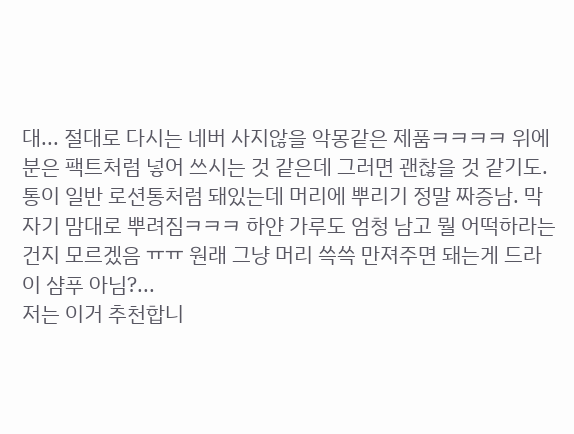대... 절대로 다시는 네버 사지않을 악몽같은 제품ㅋㅋㅋㅋ 위에분은 팩트처럼 넣어 쓰시는 것 같은데 그러면 괜찮을 것 같기도. 통이 일반 로션통처럼 돼있는데 머리에 뿌리기 정말 짜증남. 막 자기 맘대로 뿌려짐ㅋㅋㅋ 하얀 가루도 엄청 남고 뭘 어떡하라는건지 모르겠음 ㅠㅠ 원래 그냥 머리 쓱쓱 만져주면 돼는게 드라이 샴푸 아님?...
저는 이거 추천합니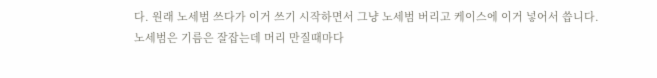다. 원래 노세범 쓰다가 이거 쓰기 시작하면서 그냥 노세범 버리고 케이스에 이거 넣어서 씁니다.
노세범은 기름은 잘잡는데 머리 만질때마다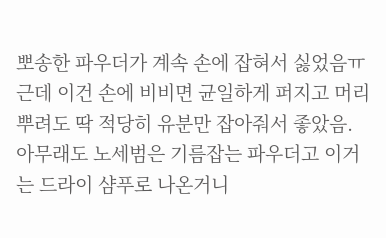뽀송한 파우더가 계속 손에 잡혀서 싫었음ㅠ 근데 이건 손에 비비면 균일하게 퍼지고 머리 뿌려도 딱 적당히 유분만 잡아줘서 좋았음. 아무래도 노세범은 기름잡는 파우더고 이거는 드라이 샴푸로 나온거니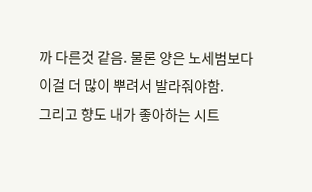까 다른것 같음. 물론 양은 노세범보다 이걸 더 많이 뿌려서 발라줘야함.
그리고 향도 내가 좋아하는 시트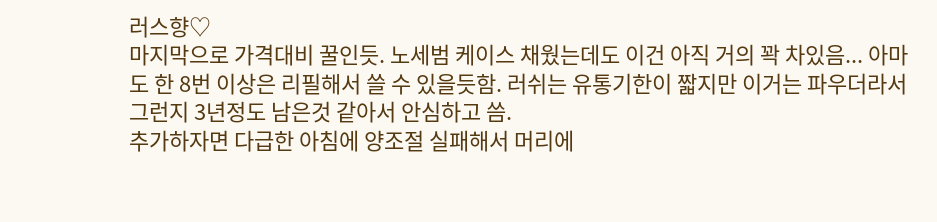러스향♡
마지막으로 가격대비 꿀인듯. 노세범 케이스 채웠는데도 이건 아직 거의 꽉 차있음... 아마도 한 8번 이상은 리필해서 쓸 수 있을듯함. 러쉬는 유통기한이 짧지만 이거는 파우더라서 그런지 3년정도 남은것 같아서 안심하고 씀.
추가하자면 다급한 아침에 양조절 실패해서 머리에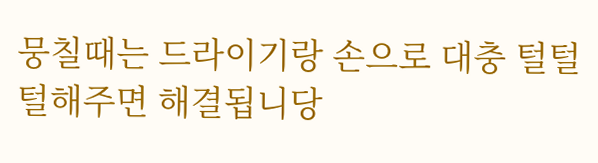뭉칠때는 드라이기랑 손으로 대충 털털털해주면 해결됩니당